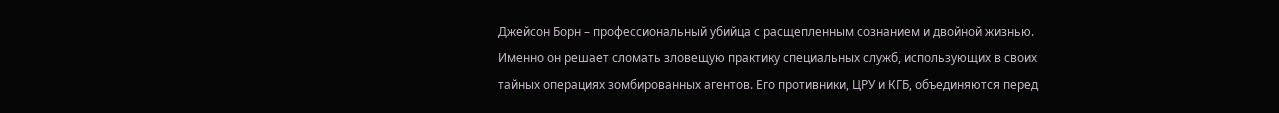Джейсон Борн – профессиональный убийца с расщепленным сознанием и двойной жизнью. Именно он решает сломать зловещую практику специальных служб, использующих в своих тайных операциях зомбированных агентов. Его противники, ЦРУ и КГБ, объединяются перед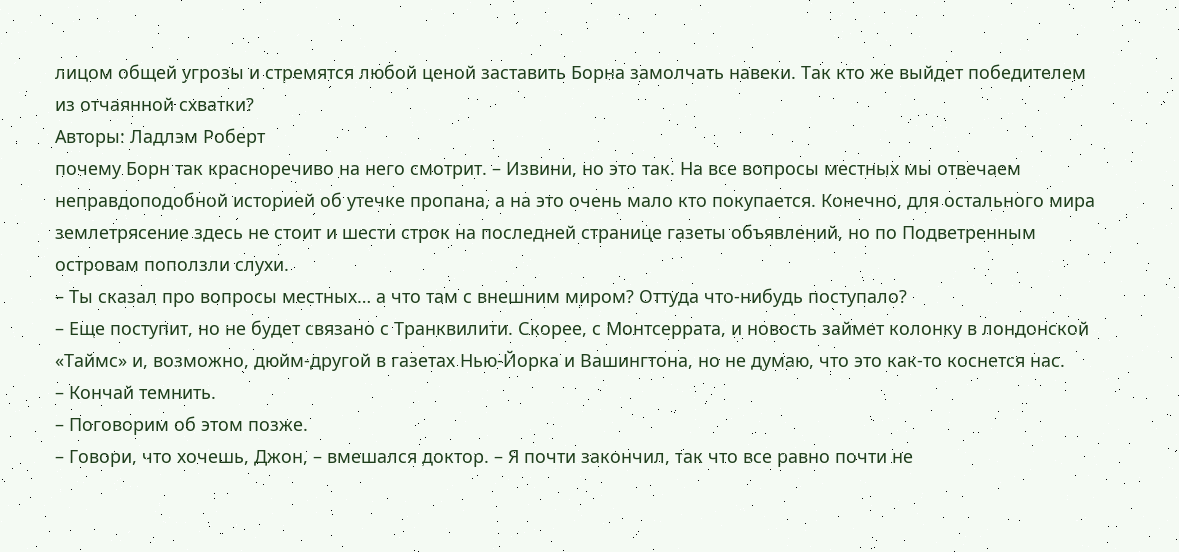лицом общей угрозы и стремятся любой ценой заставить Борна замолчать навеки. Так кто же выйдет победителем из отчаянной схватки?
Авторы: Ладлэм Роберт
почему Борн так красноречиво на него смотрит. – Извини, но это так. На все вопросы местных мы отвечаем неправдоподобной историей об утечке пропана, а на это очень мало кто покупается. Конечно, для остального мира землетрясение здесь не стоит и шести строк на последней странице газеты объявлений, но по Подветренным островам поползли слухи.
– Ты сказал про вопросы местных… а что там с внешним миром? Оттуда что-нибудь поступало?
– Еще поступит, но не будет связано с Транквилити. Скорее, с Монтсеррата, и новость займет колонку в лондонской «Таймс» и, возможно, дюйм-другой в газетах Нью-Йорка и Вашингтона, но не думаю, что это как-то коснется нас.
– Кончай темнить.
– Поговорим об этом позже.
– Говори, что хочешь, Джон, – вмешался доктор. – Я почти закончил, так что все равно почти не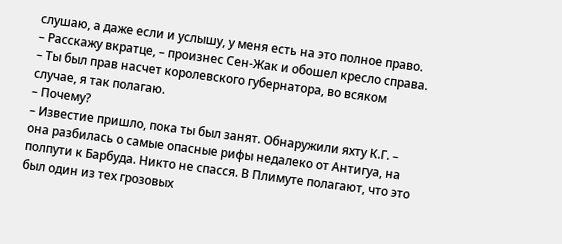слушаю, а даже если и услышу, у меня есть на это полное право.
– Расскажу вкратце, – произнес Сен-Жак и обошел кресло справа. – Ты был прав насчет королевского губернатора, во всяком случае, я так полагаю.
– Почему?
– Известие пришло, пока ты был занят. Обнаружили яхту К.Г. – она разбилась о самые опасные рифы недалеко от Антигуа, на полпути к Барбуда. Никто не спасся. В Плимуте полагают, что это был один из тех грозовых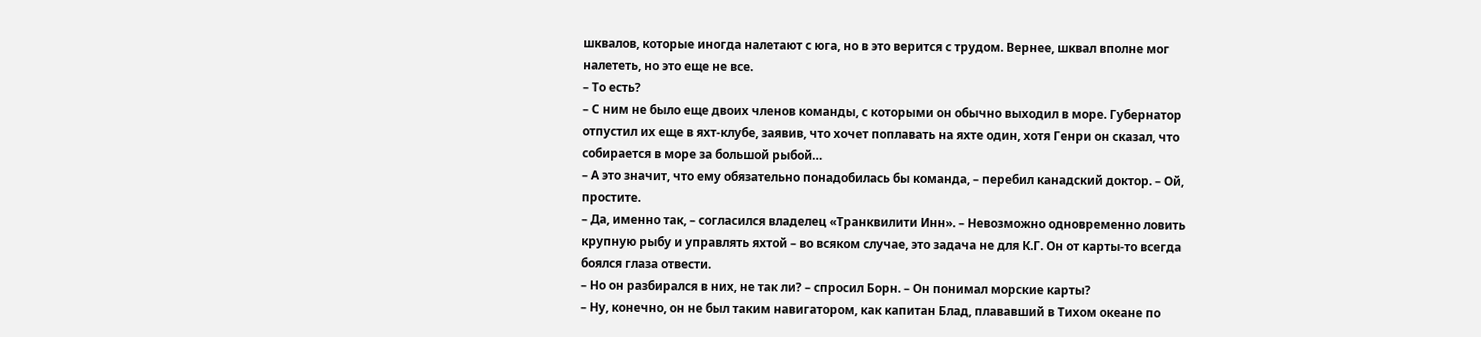шквалов, которые иногда налетают с юга, но в это верится с трудом. Вернее, шквал вполне мог налететь, но это еще не все.
– То есть?
– С ним не было еще двоих членов команды, с которыми он обычно выходил в море. Губернатор отпустил их еще в яхт-клубе, заявив, что хочет поплавать на яхте один, хотя Генри он сказал, что собирается в море за большой рыбой…
– А это значит, что ему обязательно понадобилась бы команда, – перебил канадский доктор. – Ой, простите.
– Да, именно так, – согласился владелец «Транквилити Инн». – Невозможно одновременно ловить крупную рыбу и управлять яхтой – во всяком случае, это задача не для К.Г. Он от карты-то всегда боялся глаза отвести.
– Но он разбирался в них, не так ли? – спросил Борн. – Он понимал морские карты?
– Ну, конечно, он не был таким навигатором, как капитан Блад, плававший в Тихом океане по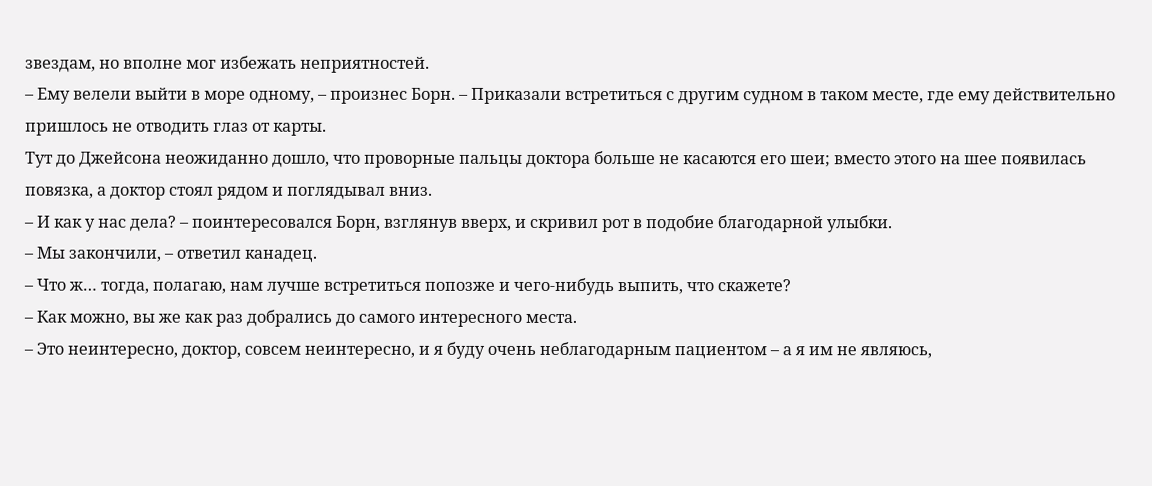звездам, но вполне мог избежать неприятностей.
– Ему велели выйти в море одному, – произнес Борн. – Приказали встретиться с другим судном в таком месте, где ему действительно пришлось не отводить глаз от карты.
Тут до Джейсона неожиданно дошло, что проворные пальцы доктора больше не касаются его шеи; вместо этого на шее появилась повязка, а доктор стоял рядом и поглядывал вниз.
– И как у нас дела? – поинтересовался Борн, взглянув вверх, и скривил рот в подобие благодарной улыбки.
– Мы закончили, – ответил канадец.
– Что ж… тогда, полагаю, нам лучше встретиться попозже и чего-нибудь выпить, что скажете?
– Как можно, вы же как раз добрались до самого интересного места.
– Это неинтересно, доктор, совсем неинтересно, и я буду очень неблагодарным пациентом – а я им не являюсь,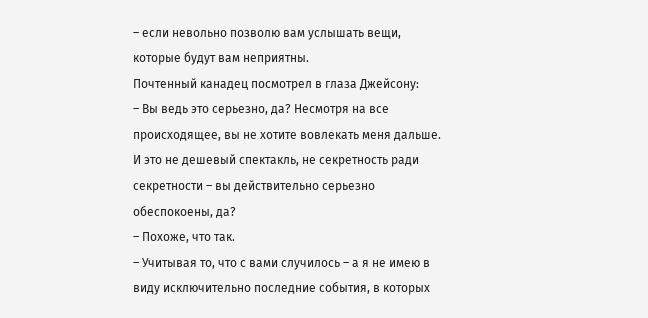– если невольно позволю вам услышать вещи, которые будут вам неприятны.
Почтенный канадец посмотрел в глаза Джейсону:
– Вы ведь это серьезно, да? Несмотря на все происходящее, вы не хотите вовлекать меня дальше. И это не дешевый спектакль, не секретность ради секретности – вы действительно серьезно обеспокоены, да?
– Похоже, что так.
– Учитывая то, что с вами случилось – а я не имею в виду исключительно последние события, в которых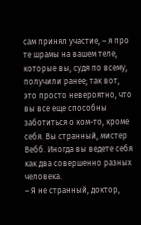сам принял участие, – я про те шрамы на вашем теле, которые вы, судя по всему, получили ранее; так вот, это просто невероятно, что вы все еще способны заботиться о ком-то, кроме себя. Вы странный, мистер Вебб. Иногда вы ведете себя как два совершенно разных человека.
– Я не странный, доктор,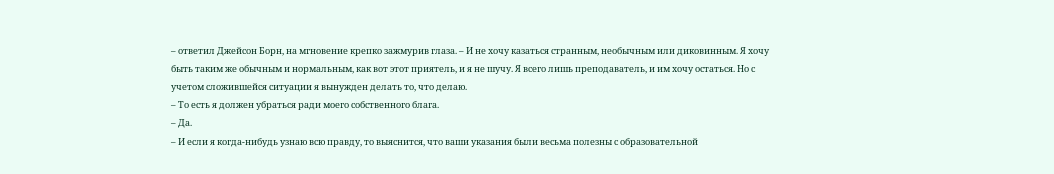– ответил Джейсон Борн, на мгновение крепко зажмурив глаза. – И не хочу казаться странным, необычным или диковинным. Я хочу быть таким же обычным и нормальным, как вот этот приятель, и я не шучу. Я всего лишь преподаватель, и им хочу остаться. Но с учетом сложившейся ситуации я вынужден делать то, что делаю.
– То есть я должен убраться ради моего собственного блага.
– Да.
– И если я когда-нибудь узнаю всю правду, то выяснится, что ваши указания были весьма полезны с образовательной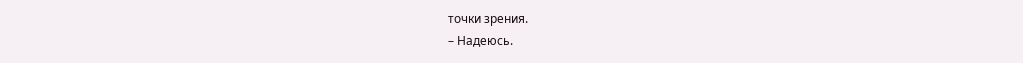точки зрения.
– Надеюсь.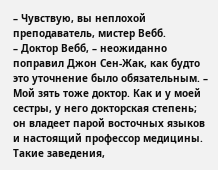– Чувствую, вы неплохой преподаватель, мистер Вебб.
– Доктор Вебб, – неожиданно поправил Джон Сен-Жак, как будто это уточнение было обязательным. – Мой зять тоже доктор. Как и у моей сестры, у него докторская степень; он владеет парой восточных языков и настоящий профессор медицины. Такие заведения,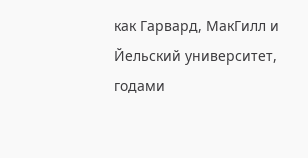как Гарвард, МакГилл и Йельский университет, годами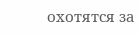охотятся за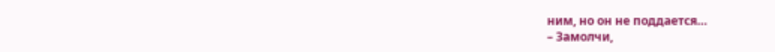ним, но он не поддается…
– Замолчи,